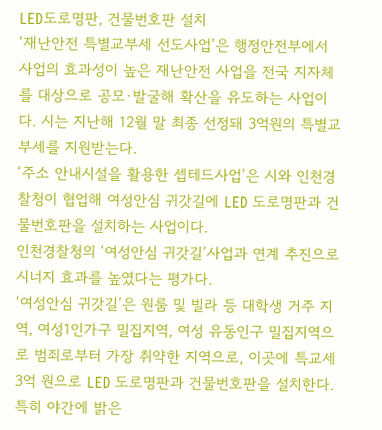LED도로명판, 건물번호판 설치
‘재난안전 특별교부세 선도사업’은 행정안전부에서 사업의 효과성이 높은 재난안전 사업을 전국 지자체를 대상으로 공모·발굴해 확산을 유도하는 사업이다. 시는 지난해 12월 말 최종 선정돼 3억원의 특별교부세를 지원받는다.
‘주소 안내시설을 활용한 셉테드사업’은 시와 인천경찰청이 협업해 여성안심 귀갓길에 LED 도로명판과 건물번호판을 설치하는 사업이다.
인천경찰청의 ‘여성안심 귀갓길’사업과 연계 추진으로 시너지 효과를 높였다는 평가다.
‘여성안심 귀갓길’은 원룸 및 빌라 등 대학생 거주 지역, 여성1인가구 밀집지역, 여성 유동인구 밀집지역으로 범죄로부터 가장 취약한 지역으로, 이곳에 특교세 3억 원으로 LED 도로명판과 건물번호판을 설치한다.
특히 야간에 밝은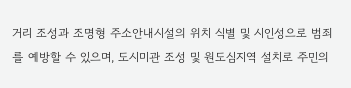거리 조성과 조명형 주소안내시설의 위치 식별 및 시인성으로 범죄를 예방할 수 있으며, 도시미관 조성 및 원도심지역 설치로 주민의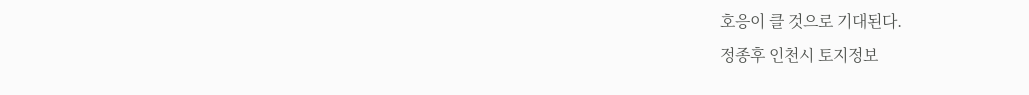호응이 클 것으로 기대된다.
정종후 인천시 토지정보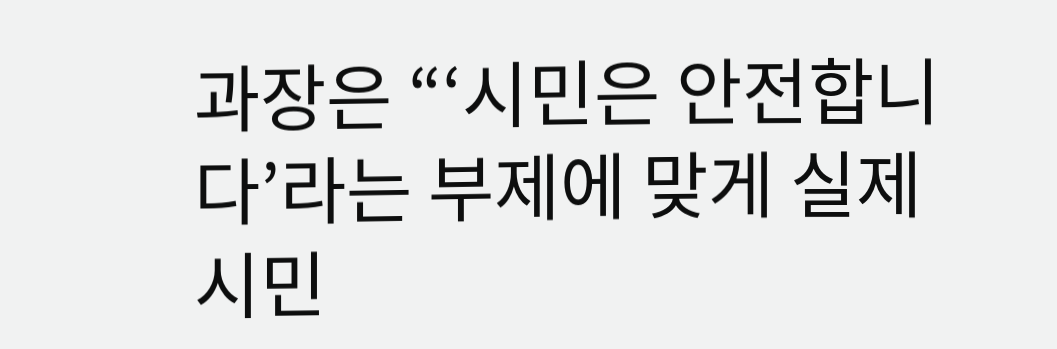과장은 “‘시민은 안전합니다’라는 부제에 맞게 실제 시민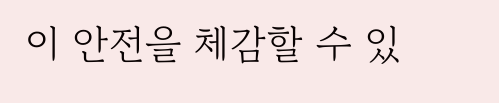이 안전을 체감할 수 있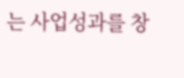는 사업성과를 창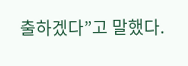출하겠다”고 말했다.